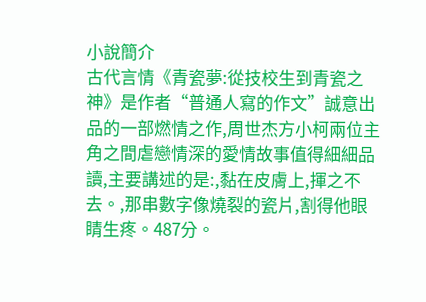小說簡介
古代言情《青瓷夢:從技校生到青瓷之神》是作者“普通人寫的作文”誠意出品的一部燃情之作,周世杰方小柯兩位主角之間虐戀情深的愛情故事值得細細品讀,主要講述的是:,黏在皮膚上,揮之不去。,那串數字像燒裂的瓷片,割得他眼睛生疼。487分。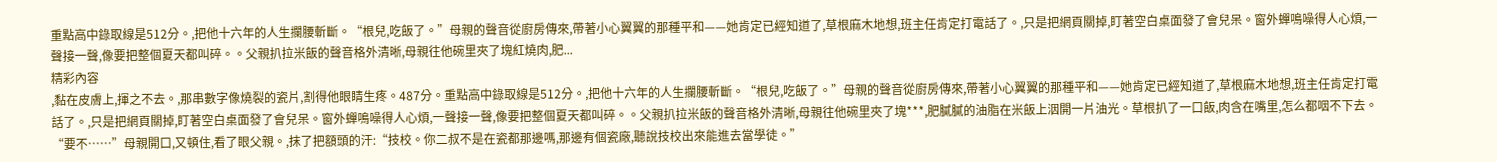重點高中錄取線是512分。,把他十六年的人生攔腰斬斷。“根兒,吃飯了。”母親的聲音從廚房傳來,帶著小心翼翼的那種平和——她肯定已經知道了,草根麻木地想,班主任肯定打電話了。,只是把網頁關掉,盯著空白桌面發了會兒呆。窗外蟬鳴噪得人心煩,一聲接一聲,像要把整個夏天都叫碎。。父親扒拉米飯的聲音格外清晰,母親往他碗里夾了塊紅燒肉,肥...
精彩內容
,黏在皮膚上,揮之不去。,那串數字像燒裂的瓷片,割得他眼睛生疼。487分。重點高中錄取線是512分。,把他十六年的人生攔腰斬斷。“根兒,吃飯了。”母親的聲音從廚房傳來,帶著小心翼翼的那種平和——她肯定已經知道了,草根麻木地想,班主任肯定打電話了。,只是把網頁關掉,盯著空白桌面發了會兒呆。窗外蟬鳴噪得人心煩,一聲接一聲,像要把整個夏天都叫碎。。父親扒拉米飯的聲音格外清晰,母親往他碗里夾了塊***,肥膩膩的油脂在米飯上洇開一片油光。草根扒了一口飯,肉含在嘴里,怎么都咽不下去。“要不……”母親開口,又頓住,看了眼父親。,抹了把額頭的汗:“技校。你二叔不是在瓷都那邊嗎,那邊有個瓷廠,聽說技校出來能進去當學徒。”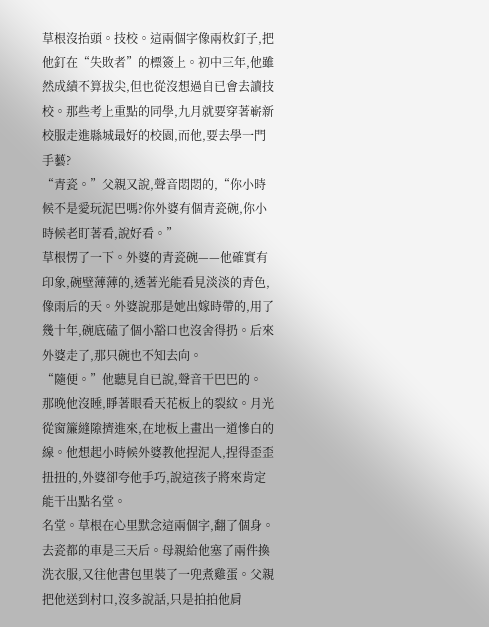草根沒抬頭。技校。這兩個字像兩枚釘子,把他釘在“失敗者”的標簽上。初中三年,他雖然成績不算拔尖,但也從沒想過自已會去讀技校。那些考上重點的同學,九月就要穿著嶄新校服走進縣城最好的校園,而他,要去學一門手藝?
“青瓷。”父親又說,聲音悶悶的,“你小時候不是愛玩泥巴嗎?你外婆有個青瓷碗,你小時候老盯著看,說好看。”
草根愣了一下。外婆的青瓷碗——他確實有印象,碗壁薄薄的,透著光能看見淡淡的青色,像雨后的天。外婆說那是她出嫁時帶的,用了幾十年,碗底磕了個小豁口也沒舍得扔。后來外婆走了,那只碗也不知去向。
“隨便。”他聽見自已說,聲音干巴巴的。
那晚他沒睡,睜著眼看天花板上的裂紋。月光從窗簾縫隙擠進來,在地板上畫出一道慘白的線。他想起小時候外婆教他捏泥人,捏得歪歪扭扭的,外婆卻夸他手巧,說這孩子將來肯定能干出點名堂。
名堂。草根在心里默念這兩個字,翻了個身。
去瓷都的車是三天后。母親給他塞了兩件換洗衣服,又往他書包里裝了一兜煮雞蛋。父親把他送到村口,沒多說話,只是拍拍他肩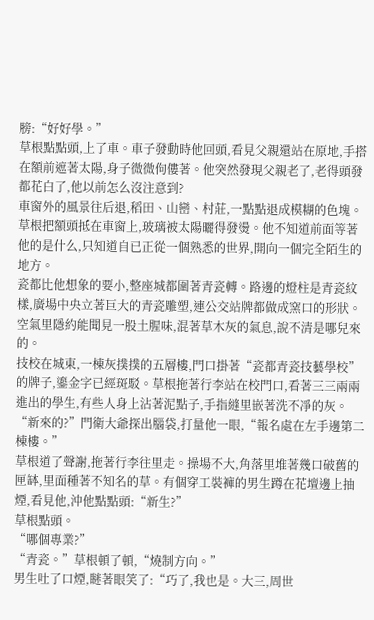膀:“好好學。”
草根點點頭,上了車。車子發動時他回頭,看見父親還站在原地,手搭在額前遮著太陽,身子微微佝僂著。他突然發現父親老了,老得頭發都花白了,他以前怎么沒注意到?
車窗外的風景往后退,稻田、山巒、村莊,一點點退成模糊的色塊。草根把額頭抵在車窗上,玻璃被太陽曬得發燙。他不知道前面等著他的是什么,只知道自已正從一個熟悉的世界,開向一個完全陌生的地方。
瓷都比他想象的要小,整座城都圍著青瓷轉。路邊的燈柱是青瓷紋樣,廣場中央立著巨大的青瓷雕塑,連公交站牌都做成窯口的形狀。空氣里隱約能聞見一股土腥味,混著草木灰的氣息,說不清是哪兒來的。
技校在城東,一棟灰撲撲的五層樓,門口掛著“瓷都青瓷技藝學校”的牌子,鎏金字已經斑駁。草根拖著行李站在校門口,看著三三兩兩進出的學生,有些人身上沾著泥點子,手指縫里嵌著洗不凈的灰。
“新來的?”門衛大爺探出腦袋,打量他一眼,“報名處在左手邊第二棟樓。”
草根道了聲謝,拖著行李往里走。操場不大,角落里堆著幾口破舊的匣缽,里面種著不知名的草。有個穿工裝褲的男生蹲在花壇邊上抽煙,看見他,沖他點點頭:“新生?”
草根點頭。
“哪個專業?”
“青瓷。”草根頓了頓,“燒制方向。”
男生吐了口煙,瞇著眼笑了:“巧了,我也是。大三,周世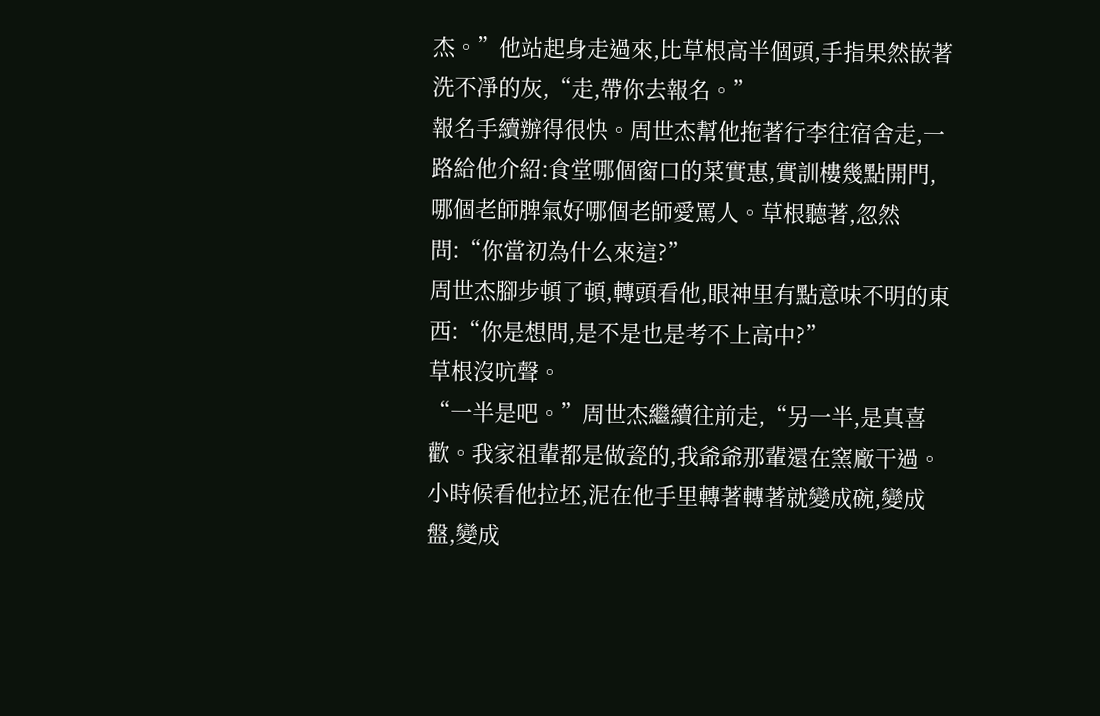杰。”他站起身走過來,比草根高半個頭,手指果然嵌著洗不凈的灰,“走,帶你去報名。”
報名手續辦得很快。周世杰幫他拖著行李往宿舍走,一路給他介紹:食堂哪個窗口的菜實惠,實訓樓幾點開門,哪個老師脾氣好哪個老師愛罵人。草根聽著,忽然問:“你當初為什么來這?”
周世杰腳步頓了頓,轉頭看他,眼神里有點意味不明的東西:“你是想問,是不是也是考不上高中?”
草根沒吭聲。
“一半是吧。”周世杰繼續往前走,“另一半,是真喜歡。我家祖輩都是做瓷的,我爺爺那輩還在窯廠干過。小時候看他拉坯,泥在他手里轉著轉著就變成碗,變成盤,變成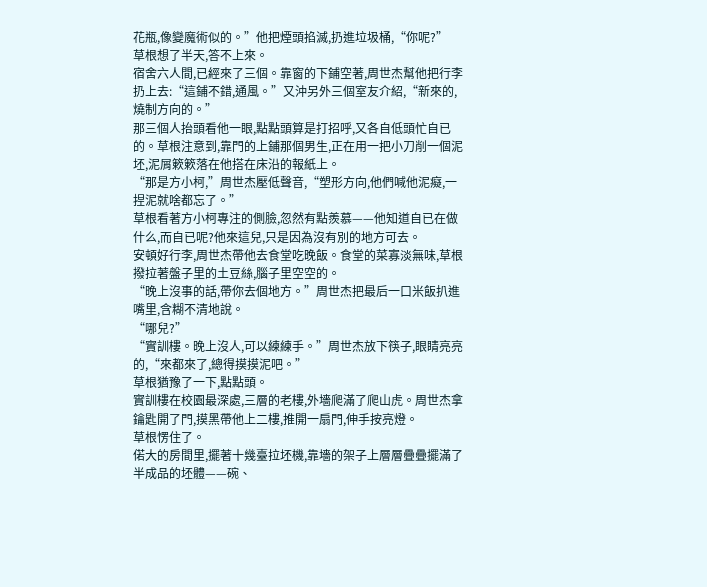花瓶,像變魔術似的。”他把煙頭掐滅,扔進垃圾桶,“你呢?”
草根想了半天,答不上來。
宿舍六人間,已經來了三個。靠窗的下鋪空著,周世杰幫他把行李扔上去:“這鋪不錯,通風。”又沖另外三個室友介紹,“新來的,燒制方向的。”
那三個人抬頭看他一眼,點點頭算是打招呼,又各自低頭忙自已的。草根注意到,靠門的上鋪那個男生,正在用一把小刀削一個泥坯,泥屑簌簌落在他搭在床沿的報紙上。
“那是方小柯,”周世杰壓低聲音,“塑形方向,他們喊他泥癡,一捏泥就啥都忘了。”
草根看著方小柯專注的側臉,忽然有點羨慕——他知道自已在做什么,而自已呢?他來這兒,只是因為沒有別的地方可去。
安頓好行李,周世杰帶他去食堂吃晚飯。食堂的菜寡淡無味,草根撥拉著盤子里的土豆絲,腦子里空空的。
“晚上沒事的話,帶你去個地方。”周世杰把最后一口米飯扒進嘴里,含糊不清地說。
“哪兒?”
“實訓樓。晚上沒人,可以練練手。”周世杰放下筷子,眼睛亮亮的,“來都來了,總得摸摸泥吧。”
草根猶豫了一下,點點頭。
實訓樓在校園最深處,三層的老樓,外墻爬滿了爬山虎。周世杰拿鑰匙開了門,摸黑帶他上二樓,推開一扇門,伸手按亮燈。
草根愣住了。
偌大的房間里,擺著十幾臺拉坯機,靠墻的架子上層層疊疊擺滿了半成品的坯體——碗、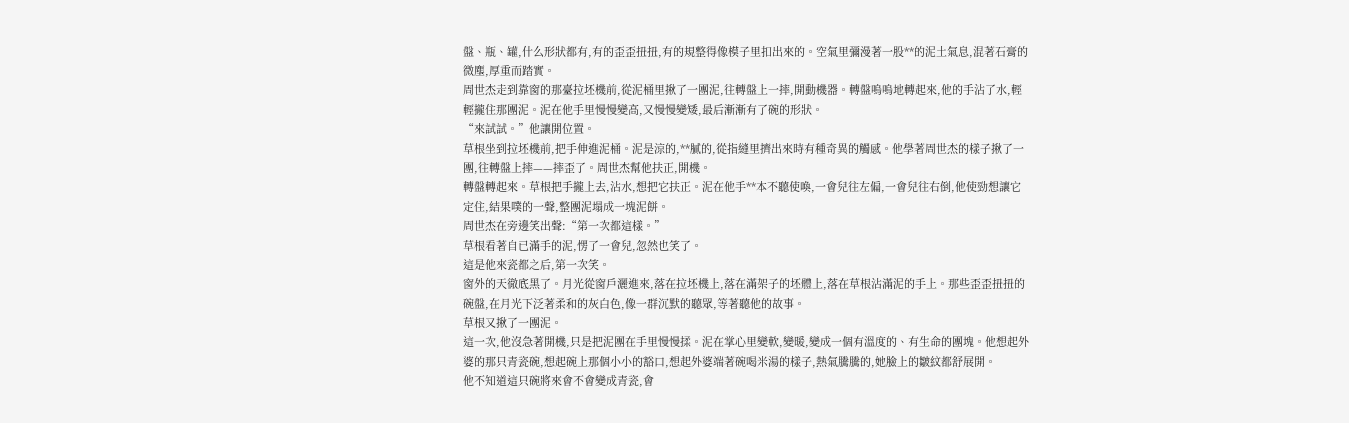盤、瓶、罐,什么形狀都有,有的歪歪扭扭,有的規整得像模子里扣出來的。空氣里彌漫著一股**的泥土氣息,混著石膏的微塵,厚重而踏實。
周世杰走到靠窗的那臺拉坯機前,從泥桶里揪了一團泥,往轉盤上一摔,開動機器。轉盤嗚嗚地轉起來,他的手沾了水,輕輕攏住那團泥。泥在他手里慢慢變高,又慢慢變矮,最后漸漸有了碗的形狀。
“來試試。”他讓開位置。
草根坐到拉坯機前,把手伸進泥桶。泥是涼的,**膩的,從指縫里擠出來時有種奇異的觸感。他學著周世杰的樣子揪了一團,往轉盤上摔——摔歪了。周世杰幫他扶正,開機。
轉盤轉起來。草根把手攏上去,沾水,想把它扶正。泥在他手**本不聽使喚,一會兒往左偏,一會兒往右倒,他使勁想讓它定住,結果噗的一聲,整團泥塌成一塊泥餅。
周世杰在旁邊笑出聲:“第一次都這樣。”
草根看著自已滿手的泥,愣了一會兒,忽然也笑了。
這是他來瓷都之后,第一次笑。
窗外的天徹底黑了。月光從窗戶灑進來,落在拉坯機上,落在滿架子的坯體上,落在草根沾滿泥的手上。那些歪歪扭扭的碗盤,在月光下泛著柔和的灰白色,像一群沉默的聽眾,等著聽他的故事。
草根又揪了一團泥。
這一次,他沒急著開機,只是把泥團在手里慢慢揉。泥在掌心里變軟,變暖,變成一個有溫度的、有生命的團塊。他想起外婆的那只青瓷碗,想起碗上那個小小的豁口,想起外婆端著碗喝米湯的樣子,熱氣騰騰的,她臉上的皺紋都舒展開。
他不知道這只碗將來會不會變成青瓷,會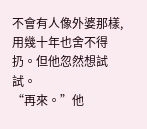不會有人像外婆那樣,用幾十年也舍不得扔。但他忽然想試試。
“再來。”他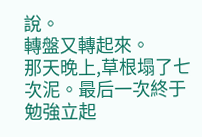說。
轉盤又轉起來。
那天晚上,草根塌了七次泥。最后一次終于勉強立起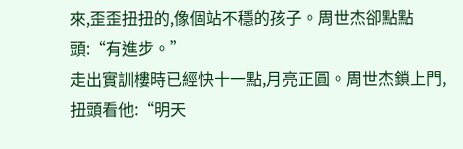來,歪歪扭扭的,像個站不穩的孩子。周世杰卻點點頭:“有進步。”
走出實訓樓時已經快十一點,月亮正圓。周世杰鎖上門,扭頭看他:“明天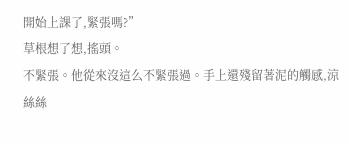開始上課了,緊張嗎?”
草根想了想,搖頭。
不緊張。他從來沒這么不緊張過。手上還殘留著泥的觸感,涼絲絲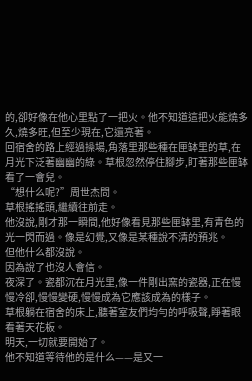的,卻好像在他心里點了一把火。他不知道這把火能燒多久,燒多旺,但至少現在,它還亮著。
回宿舍的路上經過操場,角落里那些種在匣缽里的草,在月光下泛著幽幽的綠。草根忽然停住腳步,盯著那些匣缽看了一會兒。
“想什么呢?”周世杰問。
草根搖搖頭,繼續往前走。
他沒說,剛才那一瞬間,他好像看見那些匣缽里,有青色的光一閃而過。像是幻覺,又像是某種說不清的預兆。
但他什么都沒說。
因為說了也沒人會信。
夜深了。瓷都沉在月光里,像一件剛出窯的瓷器,正在慢慢冷卻,慢慢變硬,慢慢成為它應該成為的樣子。
草根躺在宿舍的床上,聽著室友們均勻的呼吸聲,睜著眼看著天花板。
明天,一切就要開始了。
他不知道等待他的是什么——是又一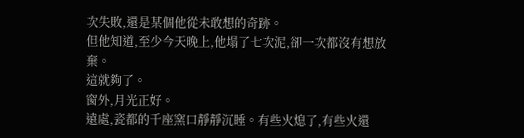次失敗,還是某個他從未敢想的奇跡。
但他知道,至少今天晚上,他塌了七次泥,卻一次都沒有想放棄。
這就夠了。
窗外,月光正好。
遠處,瓷都的千座窯口靜靜沉睡。有些火熄了,有些火還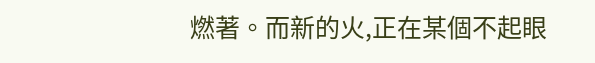燃著。而新的火,正在某個不起眼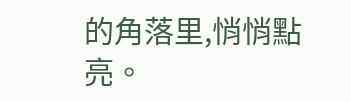的角落里,悄悄點亮。